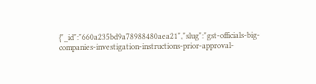{"_id":"660a235bd9a78988480aea21","slug":"gst-officials-big-companies-investigation-instructions-prior-approval-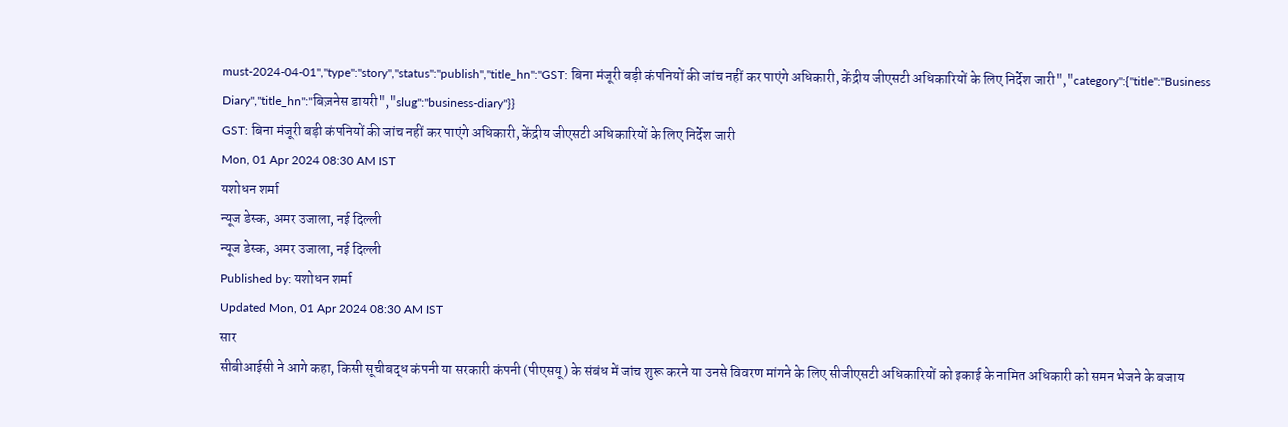must-2024-04-01","type":"story","status":"publish","title_hn":"GST: बिना मंजूरी बड़ी कंपनियों की जांच नहीं कर पाएंगे अधिकारी, केंद्रीय जीएसटी अधिकारियों के लिए निर्देश जारी","category":{"title":"Business Diary","title_hn":"बिज़नेस डायरी","slug":"business-diary"}}
GST: बिना मंजूरी बड़ी कंपनियों की जांच नहीं कर पाएंगे अधिकारी, केंद्रीय जीएसटी अधिकारियों के लिए निर्देश जारी
Mon, 01 Apr 2024 08:30 AM IST
यशोधन शर्मा
न्यूज डेस्क, अमर उजाला, नई दिल्ली
न्यूज डेस्क, अमर उजाला, नई दिल्ली
Published by: यशोधन शर्मा
Updated Mon, 01 Apr 2024 08:30 AM IST
सार
सीबीआईसी ने आगे कहा, किसी सूचीबद्ध कंपनी या सरकारी कंपनी (पीएसयू) के संबंध में जांच शुरू करने या उनसे विवरण मांगने के लिए सीजीएसटी अधिकारियों को इकाई के नामित अधिकारी को समन भेजने के बजाय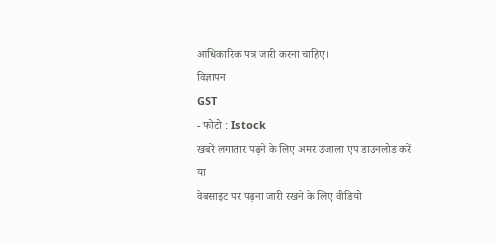आधिकारिक पत्र जारी करना चाहिए।
विज्ञापन
GST
- फोटो : Istock
खबरें लगातार पढ़ने के लिए अमर उजाला एप डाउनलोड करें
या
वेबसाइट पर पढ़ना जारी रखने के लिए वीडियो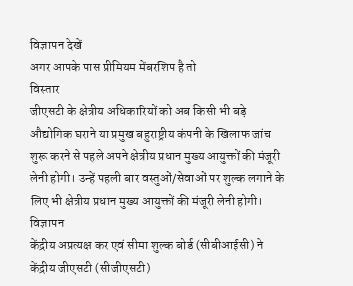विज्ञापन देखें
अगर आपके पास प्रीमियम मेंबरशिप है तो
विस्तार
जीएसटी के क्षेत्रीय अधिकारियों को अब किसी भी बड़े औद्योगिक घराने या प्रमुख बहुराष्ट्रीय कंपनी के खिलाफ जांच शुरू करने से पहले अपने क्षेत्रीय प्रधान मुख्य आयुक्तों की मंजूरी लेनी होगी। उन्हें पहली बार वस्तुओं/सेवाओं पर शुल्क लगाने के लिए भी क्षेत्रीय प्रधान मुख्य आयुक्तों की मंजूरी लेनी होगी।
विज्ञापन
केंद्रीय अप्रत्यक्ष कर एवं सीमा शुल्क बोर्ड (सीबीआईसी) ने केंद्रीय जीएसटी (सीजीएसटी)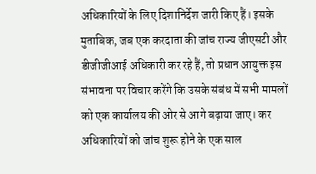अधिकारियों के लिए दिशानिर्देश जारी किए हैं। इसके मुताबिक, जब एक करदाता की जांच राज्य जीएसटी और डीजीजीआई अधिकारी कर रहे हैं, तो प्रधान आयुक्त इस संभावना पर विचार करेंगे कि उसके संबंध में सभी मामलों को एक कार्यालय की ओर से आगे बढ़ाया जाए। कर अधिकारियों को जांच शुरू होने के एक साल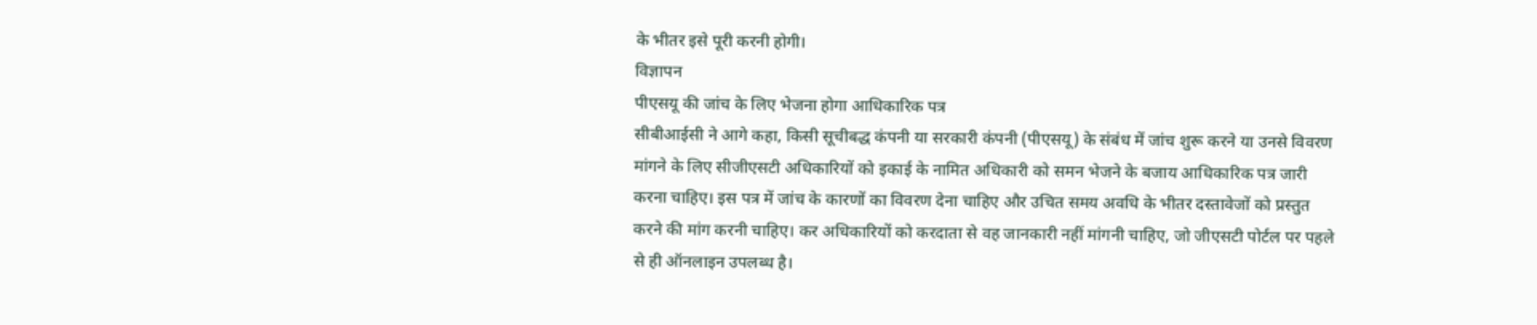के भीतर इसे पूरी करनी होगी।
विज्ञापन
पीएसयू की जांच के लिए भेजना होगा आधिकारिक पत्र
सीबीआईसी ने आगे कहा, किसी सूचीबद्ध कंपनी या सरकारी कंपनी (पीएसयू) के संबंध में जांच शुरू करने या उनसे विवरण मांगने के लिए सीजीएसटी अधिकारियों को इकाई के नामित अधिकारी को समन भेजने के बजाय आधिकारिक पत्र जारी करना चाहिए। इस पत्र में जांच के कारणों का विवरण देना चाहिए और उचित समय अवधि के भीतर दस्तावेजों को प्रस्तुत करने की मांग करनी चाहिए। कर अधिकारियों को करदाता से वह जानकारी नहीं मांगनी चाहिए, जो जीएसटी पोर्टल पर पहले से ही ऑनलाइन उपलब्ध है।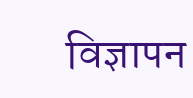विज्ञापन